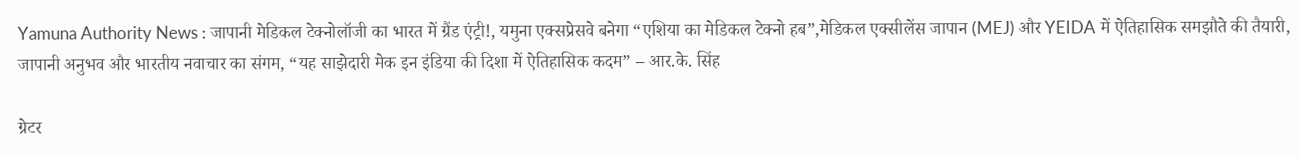Yamuna Authority News : जापानी मेडिकल टेक्नोलॉजी का भारत में ग्रैंड एंट्री!, यमुना एक्सप्रेसवे बनेगा “एशिया का मेडिकल टेक्नो हब”,मेडिकल एक्सीलेंस जापान (MEJ) और YEIDA में ऐतिहासिक समझौते की तैयारी, जापानी अनुभव और भारतीय नवाचार का संगम, “यह साझेदारी मेक इन इंडिया की दिशा में ऐतिहासिक कदम” – आर.के. सिंह

ग्रेटर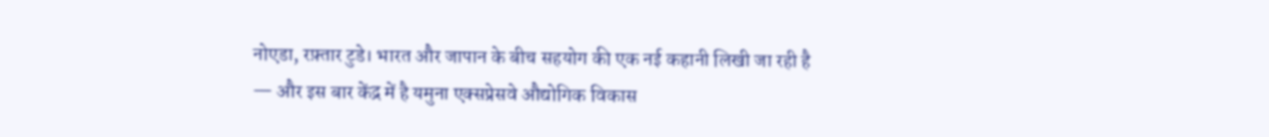नोएडा, रफ़्तार टुडे। भारत और जापान के बीच सहयोग की एक नई कहानी लिखी जा रही है — और इस बार केंद्र में है यमुना एक्सप्रेसवे औद्योगिक विकास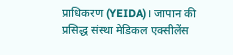प्राधिकरण (YEIDA)। जापान की प्रसिद्ध संस्था मेडिकल एक्सीलेंस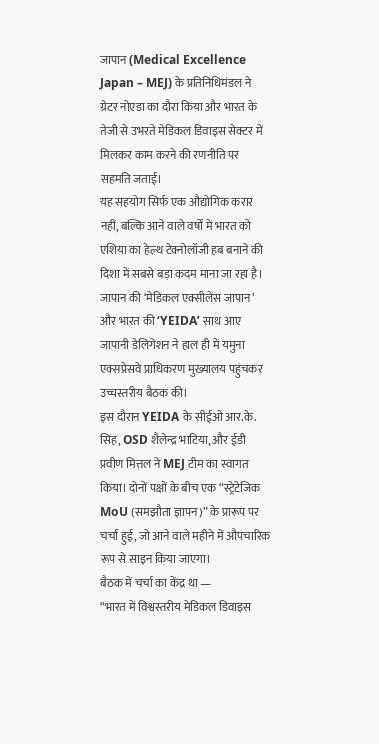जापान (Medical Excellence Japan – MEJ) के प्रतिनिधिमंडल ने ग्रेटर नोएडा का दौरा किया और भारत के तेजी से उभरते मेडिकल डिवाइस सेक्टर में मिलकर काम करने की रणनीति पर सहमति जताई।
यह सहयोग सिर्फ एक औद्योगिक करार नहीं, बल्कि आने वाले वर्षों में भारत को एशिया का हेल्थ टेक्नोलॉजी हब बनाने की दिशा में सबसे बड़ा कदम माना जा रहा है।
जापान की ‘मेडिकल एक्सीलेंस जापान’ और भारत की ‘YEIDA’ साथ आए
जापानी डेलिगेशन ने हाल ही में यमुना एक्सप्रेसवे प्राधिकरण मुख्यालय पहुंचकर उच्चस्तरीय बैठक की।
इस दौरान YEIDA के सीईओ आर.के. सिंह, OSD शैलेन्द्र भाटिया, और ईडी प्रवीण मित्तल ने MEJ टीम का स्वागत किया। दोनों पक्षों के बीच एक “स्ट्रेटेजिक MoU (समझौता ज्ञापन)” के प्रारूप पर चर्चा हुई, जो आने वाले महीने में औपचारिक रूप से साइन किया जाएगा।
बैठक में चर्चा का केंद्र था —
“भारत में विश्वस्तरीय मेडिकल डिवाइस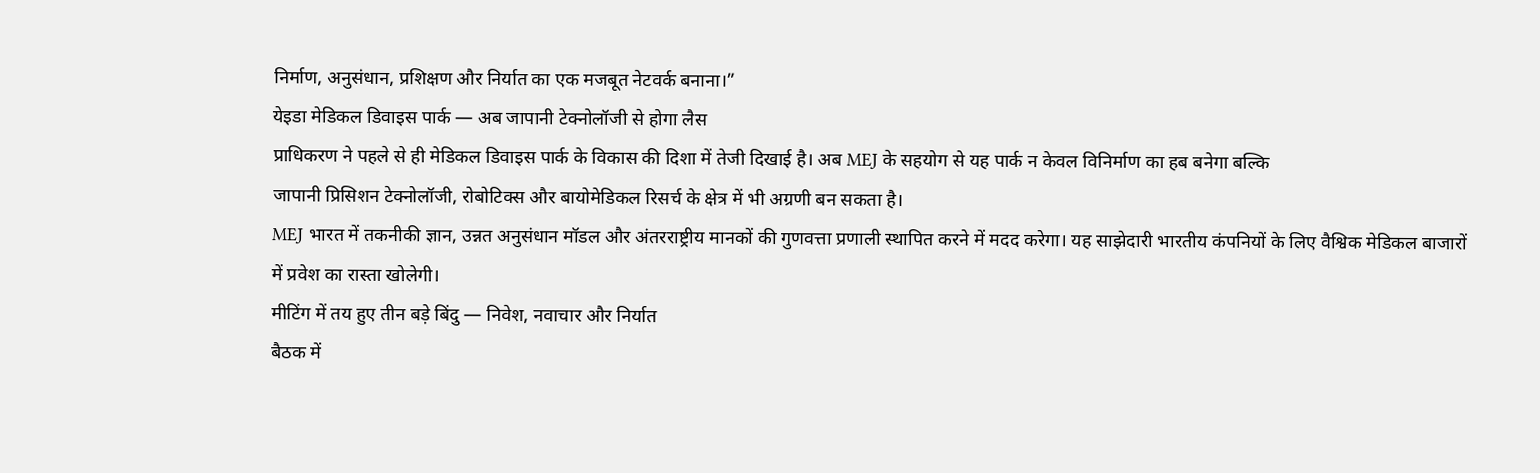निर्माण, अनुसंधान, प्रशिक्षण और निर्यात का एक मजबूत नेटवर्क बनाना।”
येइडा मेडिकल डिवाइस पार्क — अब जापानी टेक्नोलॉजी से होगा लैस
प्राधिकरण ने पहले से ही मेडिकल डिवाइस पार्क के विकास की दिशा में तेजी दिखाई है। अब MEJ के सहयोग से यह पार्क न केवल विनिर्माण का हब बनेगा बल्कि
जापानी प्रिसिशन टेक्नोलॉजी, रोबोटिक्स और बायोमेडिकल रिसर्च के क्षेत्र में भी अग्रणी बन सकता है।
MEJ भारत में तकनीकी ज्ञान, उन्नत अनुसंधान मॉडल और अंतरराष्ट्रीय मानकों की गुणवत्ता प्रणाली स्थापित करने में मदद करेगा। यह साझेदारी भारतीय कंपनियों के लिए वैश्विक मेडिकल बाजारों में प्रवेश का रास्ता खोलेगी।
मीटिंग में तय हुए तीन बड़े बिंदु — निवेश, नवाचार और निर्यात
बैठक में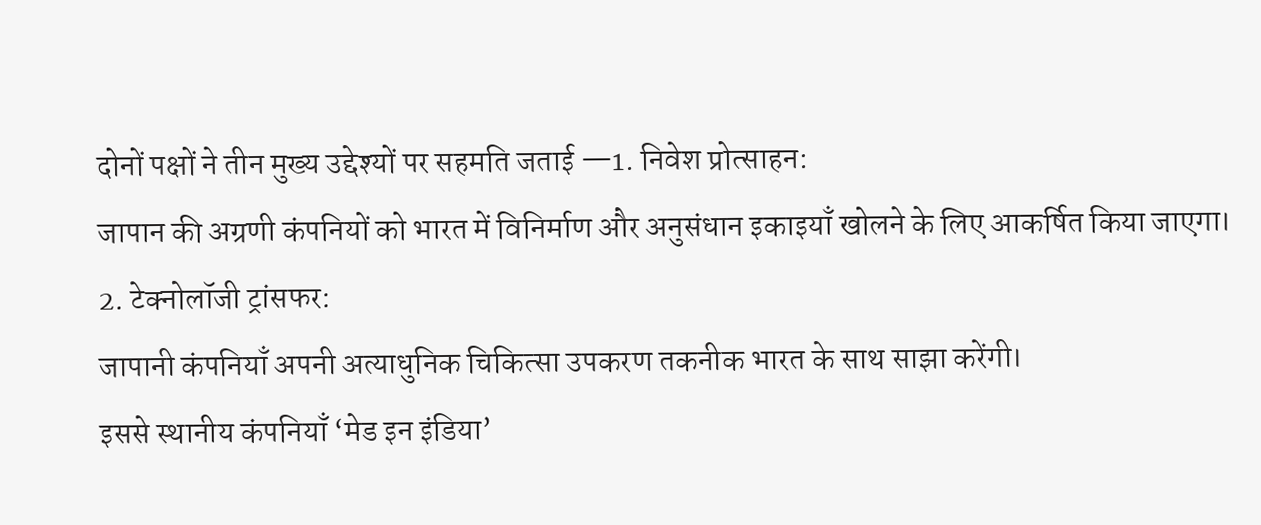दोनों पक्षों ने तीन मुख्य उद्देश्यों पर सहमति जताई —1. निवेश प्रोत्साहन:
जापान की अग्रणी कंपनियों को भारत में विनिर्माण और अनुसंधान इकाइयाँ खोलने के लिए आकर्षित किया जाएगा।
2. टेक्नोलॉजी ट्रांसफर:
जापानी कंपनियाँ अपनी अत्याधुनिक चिकित्सा उपकरण तकनीक भारत के साथ साझा करेंगी।
इससे स्थानीय कंपनियाँ ‘मेड इन इंडिया’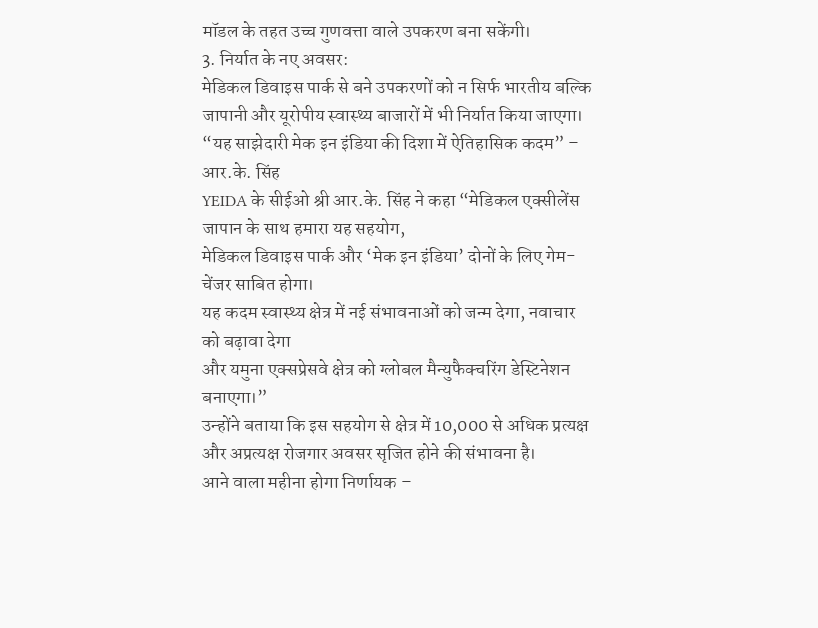मॉडल के तहत उच्च गुणवत्ता वाले उपकरण बना सकेंगी।
3. निर्यात के नए अवसर:
मेडिकल डिवाइस पार्क से बने उपकरणों को न सिर्फ भारतीय बल्कि जापानी और यूरोपीय स्वास्थ्य बाजारों में भी निर्यात किया जाएगा।
“यह साझेदारी मेक इन इंडिया की दिशा में ऐतिहासिक कदम” – आर.के. सिंह
YEIDA के सीईओ श्री आर.के. सिंह ने कहा “मेडिकल एक्सीलेंस जापान के साथ हमारा यह सहयोग,
मेडिकल डिवाइस पार्क और ‘मेक इन इंडिया’ दोनों के लिए गेम-चेंजर साबित होगा।
यह कदम स्वास्थ्य क्षेत्र में नई संभावनाओं को जन्म देगा, नवाचार को बढ़ावा देगा
और यमुना एक्सप्रेसवे क्षेत्र को ग्लोबल मैन्युफैक्चरिंग डेस्टिनेशन बनाएगा।”
उन्होंने बताया कि इस सहयोग से क्षेत्र में 10,000 से अधिक प्रत्यक्ष और अप्रत्यक्ष रोजगार अवसर सृजित होने की संभावना है।
आने वाला महीना होगा निर्णायक –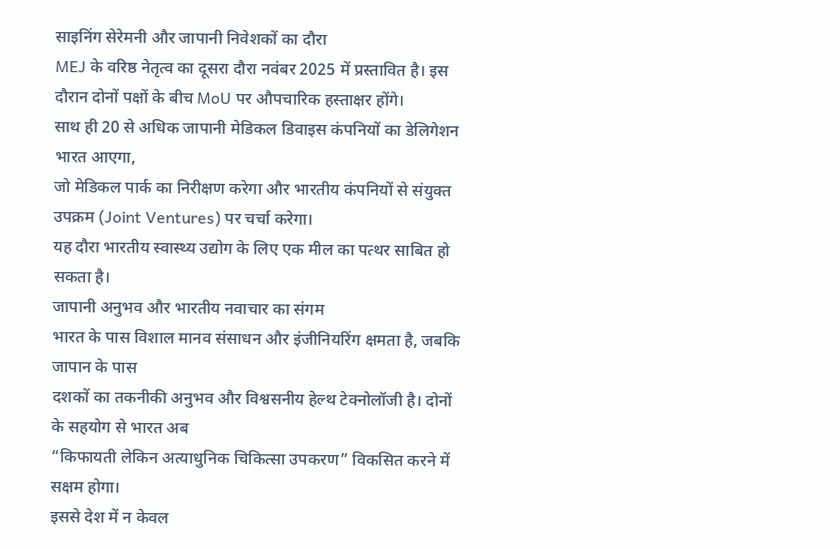साइनिंग सेरेमनी और जापानी निवेशकों का दौरा
MEJ के वरिष्ठ नेतृत्व का दूसरा दौरा नवंबर 2025 में प्रस्तावित है। इस दौरान दोनों पक्षों के बीच MoU पर औपचारिक हस्ताक्षर होंगे।
साथ ही 20 से अधिक जापानी मेडिकल डिवाइस कंपनियों का डेलिगेशन भारत आएगा,
जो मेडिकल पार्क का निरीक्षण करेगा और भारतीय कंपनियों से संयुक्त उपक्रम (Joint Ventures) पर चर्चा करेगा।
यह दौरा भारतीय स्वास्थ्य उद्योग के लिए एक मील का पत्थर साबित हो सकता है।
जापानी अनुभव और भारतीय नवाचार का संगम
भारत के पास विशाल मानव संसाधन और इंजीनियरिंग क्षमता है, जबकि जापान के पास
दशकों का तकनीकी अनुभव और विश्वसनीय हेल्थ टेक्नोलॉजी है। दोनों के सहयोग से भारत अब
“किफायती लेकिन अत्याधुनिक चिकित्सा उपकरण” विकसित करने में सक्षम होगा।
इससे देश में न केवल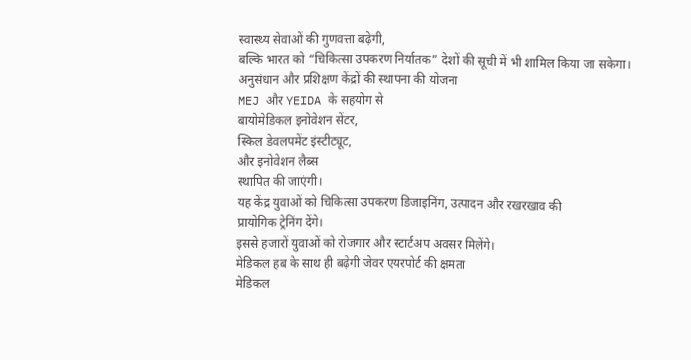स्वास्थ्य सेवाओं की गुणवत्ता बढ़ेगी,
बल्कि भारत को “चिकित्सा उपकरण निर्यातक” देशों की सूची में भी शामिल किया जा सकेगा।
अनुसंधान और प्रशिक्षण केंद्रों की स्थापना की योजना
MEJ और YEIDA के सहयोग से
बायोमेडिकल इनोवेशन सेंटर,
स्किल डेवलपमेंट इंस्टीट्यूट,
और इनोवेशन लैब्स
स्थापित की जाएंगी।
यह केंद्र युवाओं को चिकित्सा उपकरण डिजाइनिंग, उत्पादन और रखरखाव की
प्रायोगिक ट्रेनिंग देंगे।
इससे हजारों युवाओं को रोजगार और स्टार्टअप अवसर मिलेंगे।
मेडिकल हब के साथ ही बढ़ेगी जेवर एयरपोर्ट की क्षमता
मेडिकल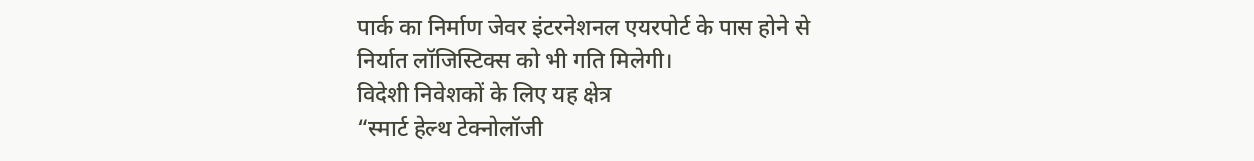पार्क का निर्माण जेवर इंटरनेशनल एयरपोर्ट के पास होने से
निर्यात लॉजिस्टिक्स को भी गति मिलेगी।
विदेशी निवेशकों के लिए यह क्षेत्र
“स्मार्ट हेल्थ टेक्नोलॉजी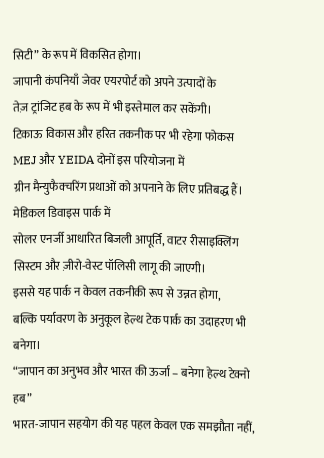सिटी” के रूप में विकसित होगा।
जापानी कंपनियाँ जेवर एयरपोर्ट को अपने उत्पादों के
तेज़ ट्रांजिट हब के रूप में भी इस्तेमाल कर सकेंगी।
टिकाऊ विकास और हरित तकनीक पर भी रहेगा फोकस
MEJ और YEIDA दोनों इस परियोजना में
ग्रीन मैन्युफैक्चरिंग प्रथाओं को अपनाने के लिए प्रतिबद्ध हैं।
मेडिकल डिवाइस पार्क में
सोलर एनर्जी आधारित बिजली आपूर्ति, वाटर रीसाइक्लिंग सिस्टम और ज़ीरो-वेस्ट पॉलिसी लागू की जाएगी।
इससे यह पार्क न केवल तकनीकी रूप से उन्नत होगा,
बल्कि पर्यावरण के अनुकूल हेल्थ टेक पार्क का उदाहरण भी बनेगा।
“जापान का अनुभव और भारत की ऊर्जा – बनेगा हेल्थ टेक्नो हब”
भारत-जापान सहयोग की यह पहल केवल एक समझौता नहीं,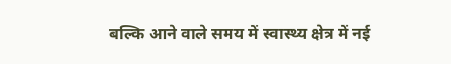बल्कि आने वाले समय में स्वास्थ्य क्षेत्र में नई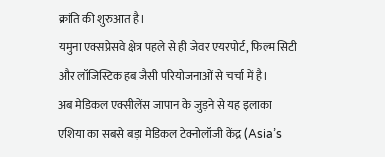क्रांति की शुरुआत है।
यमुना एक्सप्रेसवे क्षेत्र पहले से ही जेवर एयरपोर्ट, फिल्म सिटी और लॉजिस्टिक हब जैसी परियोजनाओं से चर्चा में है।
अब मेडिकल एक्सीलेंस जापान के जुड़ने से यह इलाका
एशिया का सबसे बड़ा मेडिकल टेक्नोलॉजी केंद्र (Asia’s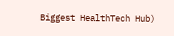Biggest HealthTech Hub)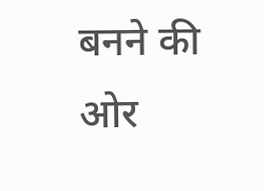बनने की ओर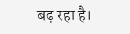बढ़ रहा है।